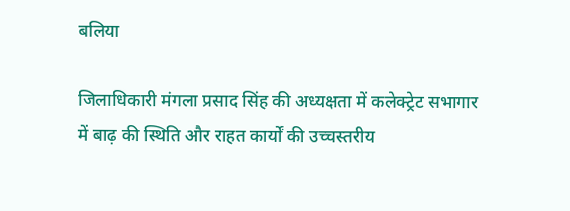बलिया

जिलाधिकारी मंगला प्रसाद सिंह की अध्यक्षता में कलेक्ट्रेट सभागार में बाढ़ की स्थिति और राहत कार्यों की उच्चस्तरीय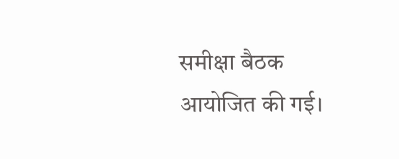समीक्षा बैठक आयोजित की गई।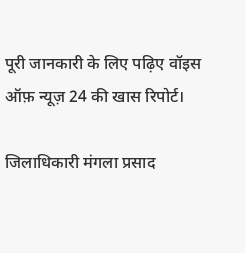पूरी जानकारी के लिए पढ़िए वॉइस ऑफ़ न्यूज़ 24 की खास रिपोर्ट।

जिलाधिकारी मंगला प्रसाद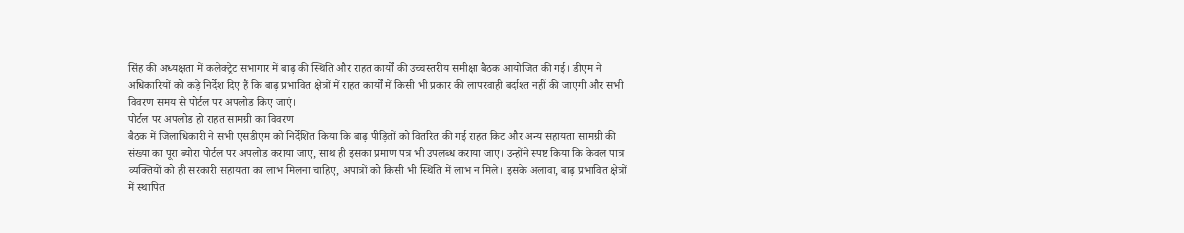सिंह की अध्यक्षता में कलेक्ट्रेट सभागार में बाढ़ की स्थिति और राहत कार्यों की उच्चस्तरीय समीक्षा बैठक आयोजित की गई। डीएम ने अधिकारियों को कड़े निर्देश दिए हैं कि बाढ़ प्रभावित क्षेत्रों में राहत कार्यों में किसी भी प्रकार की लापरवाही बर्दाश्त नहीं की जाएगी और सभी विवरण समय से पोर्टल पर अपलोड किए जाएं।
पोर्टल पर अपलोड हो राहत सामग्री का विवरण
बैठक में जिलाधिकारी ने सभी एसडीएम को निर्देशित किया कि बाढ़ पीड़ितों को वितरित की गई राहत किट और अन्य सहायता सामग्री की संख्या का पूरा ब्योरा पोर्टल पर अपलोड कराया जाए, साथ ही इसका प्रमाण पत्र भी उपलब्ध कराया जाए। उन्होंने स्पष्ट किया कि केवल पात्र व्यक्तियों को ही सरकारी सहायता का लाभ मिलना चाहिए, अपात्रों को किसी भी स्थिति में लाभ न मिले। इसके अलावा, बाढ़ प्रभावित क्षेत्रों में स्थापित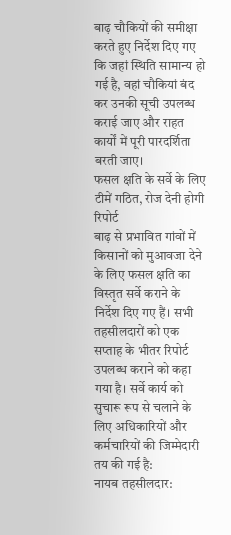बाढ़ चौकियों की समीक्षा करते हुए निर्देश दिए गए कि जहां स्थिति सामान्य हो गई है, वहां चौकियां बंद कर उनकी सूची उपलब्ध कराई जाए और राहत कार्यों में पूरी पारदर्शिता बरती जाए।
फसल क्षति के सर्वे के लिए टीमें गठित, रोज देनी होगी रिपोर्ट
बाढ़ से प्रभावित गांवों में किसानों को मुआवजा देने के लिए फसल क्षति का विस्तृत सर्वे कराने के निर्देश दिए गए हैं। सभी तहसीलदारों को एक सप्ताह के भीतर रिपोर्ट उपलब्ध कराने को कहा गया है। सर्वे कार्य को सुचारू रूप से चलाने के लिए अधिकारियों और कर्मचारियों की जिम्मेदारी तय की गई है:
नायब तहसीलदार: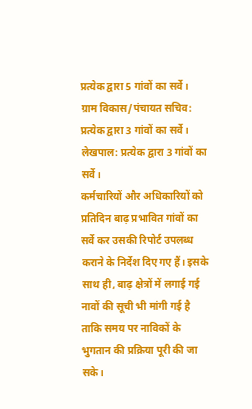प्रत्येक द्वारा 5 गांवों का सर्वे।
ग्राम विकास/पंचायत सचिव: प्रत्येक द्वारा 3 गांवों का सर्वे।
लेखपाल: प्रत्येक द्वारा 3 गांवों का सर्वे।
कर्मचारियों और अधिकारियों को प्रतिदिन बाढ़ प्रभावित गांवों का सर्वे कर उसकी रिपोर्ट उपलब्ध कराने के निर्देश दिए गए हैं। इसके साथ ही, बाढ़ क्षेत्रों में लगाई गई नावों की सूची भी मांगी गई है ताकि समय पर नाविकों के भुगतान की प्रक्रिया पूरी की जा सके।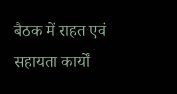बैठक में राहत एवं सहायता कार्यों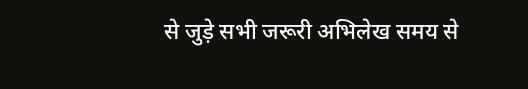से जुड़े सभी जरूरी अभिलेख समय से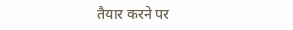तैयार करने पर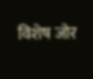विशेष जोर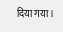दिया गया।